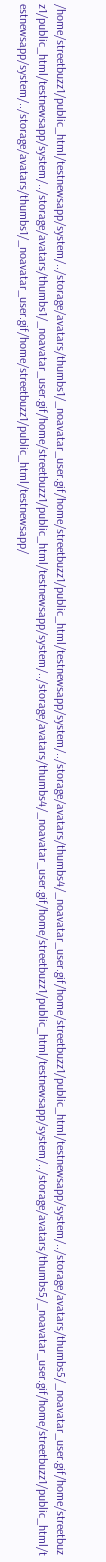/home/streetbuzz1/public_html/testnewsapp/system/../storage/avatars/thumbs1/_noavatar_user.gif/home/streetbuzz1/public_html/testnewsapp/system/../storage/avatars/thumbs4/_noavatar_user.gif/home/streetbuzz1/public_html/testnewsapp/system/../storage/avatars/thumbs5/_noavatar_user.gif/home/streetbuzz1/public_html/testnewsapp/system/../storage/avatars/thumbs1/_noavatar_user.gif/home/streetbuzz1/public_html/testnewsapp/system/../storage/avatars/thumbs4/_noavatar_user.gif/home/streetbuzz1/public_html/testnewsapp/system/../storage/avatars/thumbs5/_noavatar_user.gif/home/streetbuzz1/public_html/testnewsapp/system/../storage/avatars/thumbs1/_noavatar_user.gif/home/streetbuzz1/public_html/testnewsapp/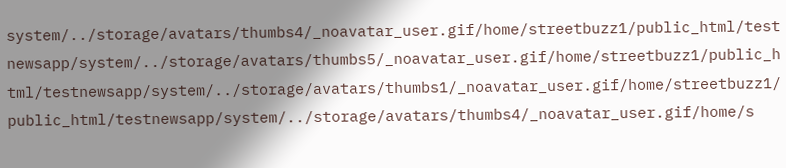system/../storage/avatars/thumbs4/_noavatar_user.gif/home/streetbuzz1/public_html/testnewsapp/system/../storage/avatars/thumbs5/_noavatar_user.gif/home/streetbuzz1/public_html/testnewsapp/system/../storage/avatars/thumbs1/_noavatar_user.gif/home/streetbuzz1/public_html/testnewsapp/system/../storage/avatars/thumbs4/_noavatar_user.gif/home/s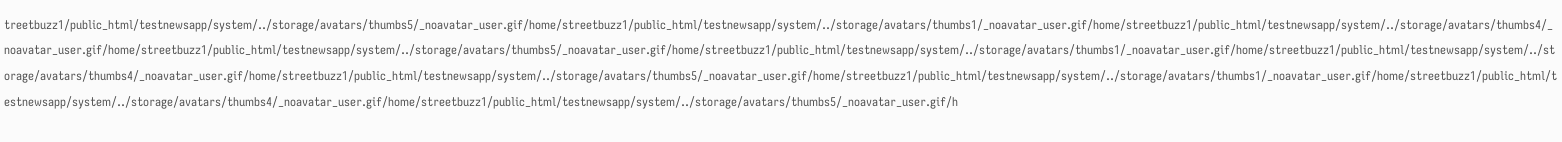treetbuzz1/public_html/testnewsapp/system/../storage/avatars/thumbs5/_noavatar_user.gif/home/streetbuzz1/public_html/testnewsapp/system/../storage/avatars/thumbs1/_noavatar_user.gif/home/streetbuzz1/public_html/testnewsapp/system/../storage/avatars/thumbs4/_noavatar_user.gif/home/streetbuzz1/public_html/testnewsapp/system/../storage/avatars/thumbs5/_noavatar_user.gif/home/streetbuzz1/public_html/testnewsapp/system/../storage/avatars/thumbs1/_noavatar_user.gif/home/streetbuzz1/public_html/testnewsapp/system/../storage/avatars/thumbs4/_noavatar_user.gif/home/streetbuzz1/public_html/testnewsapp/system/../storage/avatars/thumbs5/_noavatar_user.gif/home/streetbuzz1/public_html/testnewsapp/system/../storage/avatars/thumbs1/_noavatar_user.gif/home/streetbuzz1/public_html/testnewsapp/system/../storage/avatars/thumbs4/_noavatar_user.gif/home/streetbuzz1/public_html/testnewsapp/system/../storage/avatars/thumbs5/_noavatar_user.gif/h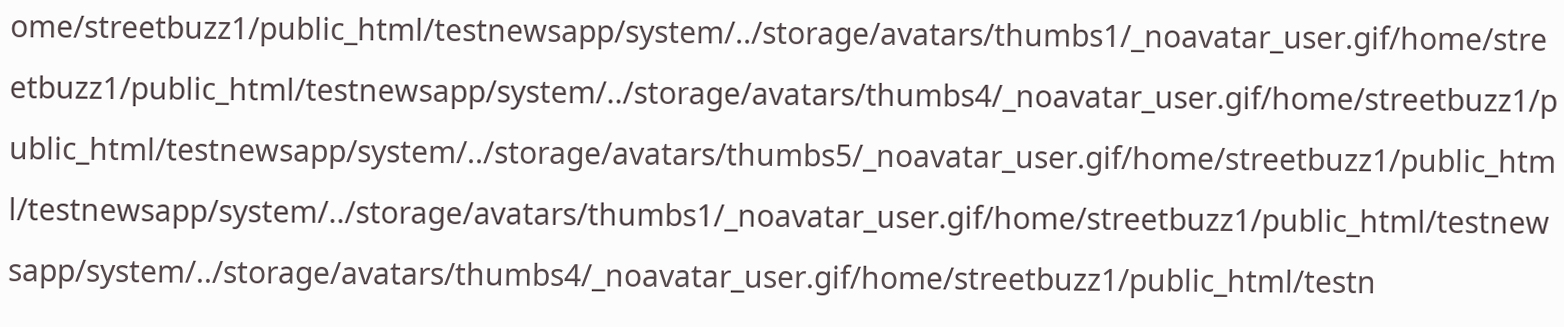ome/streetbuzz1/public_html/testnewsapp/system/../storage/avatars/thumbs1/_noavatar_user.gif/home/streetbuzz1/public_html/testnewsapp/system/../storage/avatars/thumbs4/_noavatar_user.gif/home/streetbuzz1/public_html/testnewsapp/system/../storage/avatars/thumbs5/_noavatar_user.gif/home/streetbuzz1/public_html/testnewsapp/system/../storage/avatars/thumbs1/_noavatar_user.gif/home/streetbuzz1/public_html/testnewsapp/system/../storage/avatars/thumbs4/_noavatar_user.gif/home/streetbuzz1/public_html/testn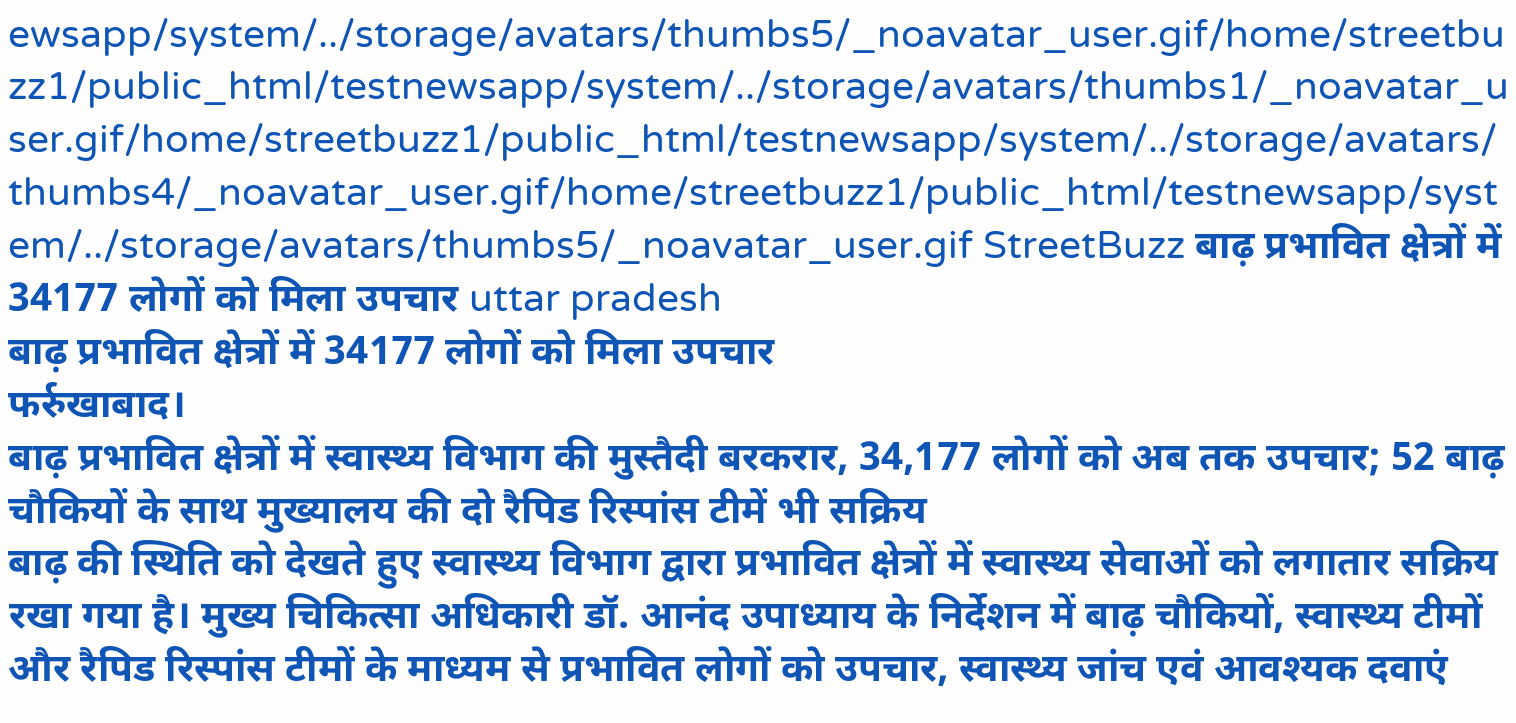ewsapp/system/../storage/avatars/thumbs5/_noavatar_user.gif/home/streetbuzz1/public_html/testnewsapp/system/../storage/avatars/thumbs1/_noavatar_user.gif/home/streetbuzz1/public_html/testnewsapp/system/../storage/avatars/thumbs4/_noavatar_user.gif/home/streetbuzz1/public_html/testnewsapp/system/../storage/avatars/thumbs5/_noavatar_user.gif StreetBuzz बाढ़ प्रभावित क्षेत्रों में 34177 लोगों को मिला उपचार uttar pradesh
बाढ़ प्रभावित क्षेत्रों में 34177 लोगों को मिला उपचार
फर्रुखाबाद।
बाढ़ प्रभावित क्षेत्रों में स्वास्थ्य विभाग की मुस्तैदी बरकरार, 34,177 लोगों को अब तक उपचार; 52 बाढ़ चौकियों के साथ मुख्यालय की दो रैपिड रिस्पांस टीमें भी सक्रिय
बाढ़ की स्थिति को देखते हुए स्वास्थ्य विभाग द्वारा प्रभावित क्षेत्रों में स्वास्थ्य सेवाओं को लगातार सक्रिय रखा गया है। मुख्य चिकित्सा अधिकारी डॉ. आनंद उपाध्याय के निर्देशन में बाढ़ चौकियों, स्वास्थ्य टीमों और रैपिड रिस्पांस टीमों के माध्यम से प्रभावित लोगों को उपचार, स्वास्थ्य जांच एवं आवश्यक दवाएं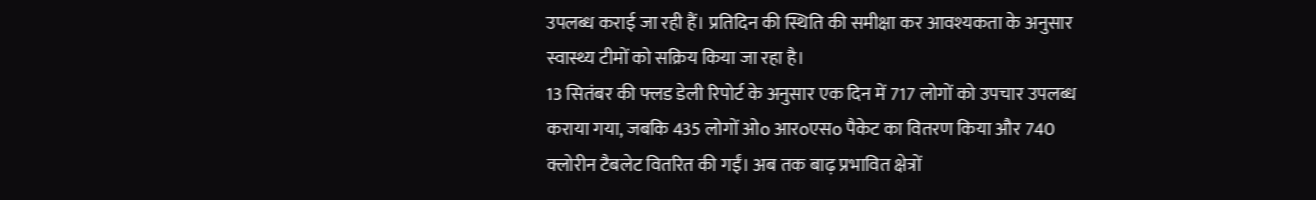उपलब्ध कराई जा रही हैं। प्रतिदिन की स्थिति की समीक्षा कर आवश्यकता के अनुसार स्वास्थ्य टीमों को सक्रिय किया जा रहा है।
13 सितंबर की फ्लड डेली रिपोर्ट के अनुसार एक दिन में 717 लोगों को उपचार उपलब्ध कराया गया, जबकि 435 लोगों ओo आरoएसo पैकेट का वितरण किया और 740 क्लोरीन टैबलेट वितरित की गईं। अब तक बाढ़ प्रभावित क्षेत्रों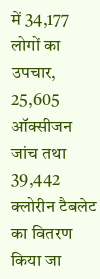में 34,177 लोगों का उपचार, 25,605 ऑक्सीजन जांच तथा 39,442 क्लोरीन टैबलेट का वितरण किया जा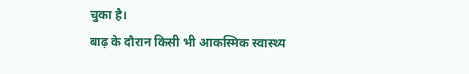चुका है।
बाढ़ के दौरान किसी भी आकस्मिक स्वास्थ्य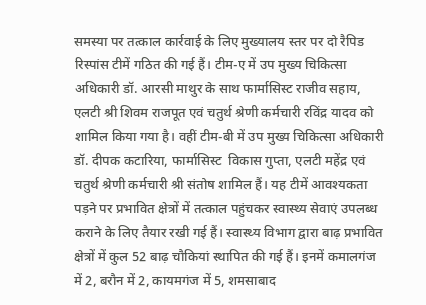समस्या पर तत्काल कार्रवाई के लिए मुख्यालय स्तर पर दो रैपिड रिस्पांस टीमें गठित की गई हैं। टीम-ए में उप मुख्य चिकित्सा अधिकारी डॉ. आरसी माथुर के साथ फार्मासिस्ट राजीव सहाय, एलटी श्री शिवम राजपूत एवं चतुर्थ श्रेणी कर्मचारी रविंद्र यादव को शामिल किया गया है। वहीं टीम-बी में उप मुख्य चिकित्सा अधिकारी डॉ. दीपक कटारिया, फार्मासिस्ट  विकास गुप्ता, एलटी महेंद्र एवं चतुर्थ श्रेणी कर्मचारी श्री संतोष शामिल हैं। यह टीमें आवश्यकता पड़ने पर प्रभावित क्षेत्रों में तत्काल पहुंचकर स्वास्थ्य सेवाएं उपलब्ध कराने के लिए तैयार रखी गई हैं। स्वास्थ्य विभाग द्वारा बाढ़ प्रभावित क्षेत्रों में कुल 52 बाढ़ चौकियां स्थापित की गई हैं। इनमें कमालगंज में 2, बरौन में 2, कायमगंज में 5, शमसाबाद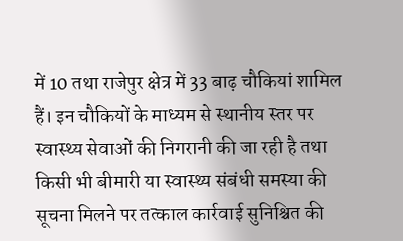में 10 तथा राजेपुर क्षेत्र में 33 बाढ़ चौकियां शामिल हैं। इन चौकियों के माध्यम से स्थानीय स्तर पर स्वास्थ्य सेवाओं की निगरानी की जा रही है तथा किसी भी बीमारी या स्वास्थ्य संबंधी समस्या की सूचना मिलने पर तत्काल कार्रवाई सुनिश्चित की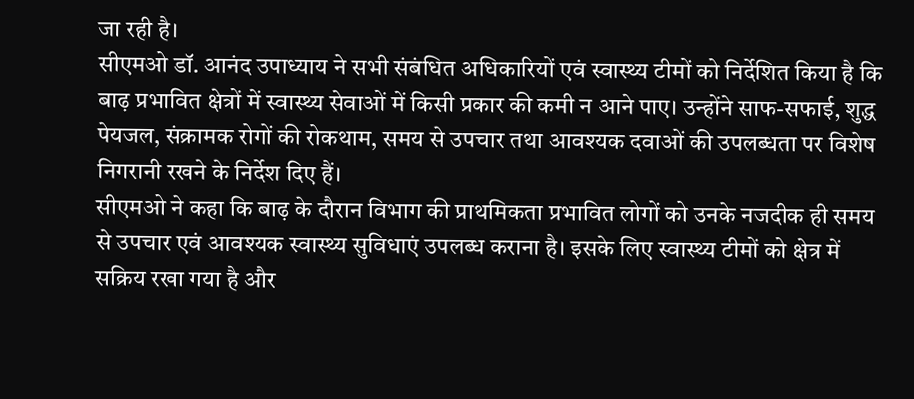जा रही है।
सीएमओ डॉ. आनंद उपाध्याय ने सभी संबंधित अधिकारियों एवं स्वास्थ्य टीमों को निर्देशित किया है कि बाढ़ प्रभावित क्षेत्रों में स्वास्थ्य सेवाओं में किसी प्रकार की कमी न आने पाए। उन्होंने साफ-सफाई, शुद्ध पेयजल, संक्रामक रोगों की रोकथाम, समय से उपचार तथा आवश्यक दवाओं की उपलब्धता पर विशेष निगरानी रखने के निर्देश दिए हैं।
सीएमओ ने कहा कि बाढ़ के दौरान विभाग की प्राथमिकता प्रभावित लोगों को उनके नजदीक ही समय से उपचार एवं आवश्यक स्वास्थ्य सुविधाएं उपलब्ध कराना है। इसके लिए स्वास्थ्य टीमों को क्षेत्र में सक्रिय रखा गया है और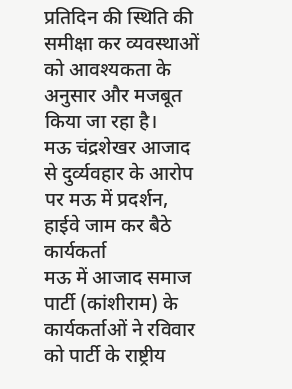प्रतिदिन की स्थिति की समीक्षा कर व्यवस्थाओं को आवश्यकता के अनुसार और मजबूत किया जा रहा है।
मऊ चंद्रशेखर आजाद से दुर्व्यवहार के आरोप पर मऊ में प्रदर्शन, हाईवे जाम कर बैठे कार्यकर्ता
मऊ में आजाद समाज पार्टी (कांशीराम) के कार्यकर्ताओं ने रविवार को पार्टी के राष्ट्रीय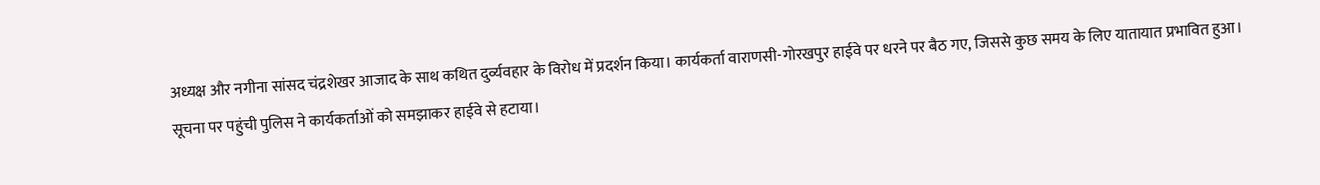अध्यक्ष और नगीना सांसद चंद्रशेखर आजाद के साथ कथित दुर्व्यवहार के विरोध में प्रदर्शन किया। कार्यकर्ता वाराणसी-गोरखपुर हाईवे पर धरने पर बैठ गए, जिससे कुछ समय के लिए यातायात प्रभावित हुआ। सूचना पर पहुंची पुलिस ने कार्यकर्ताओं को समझाकर हाईवे से हटाया।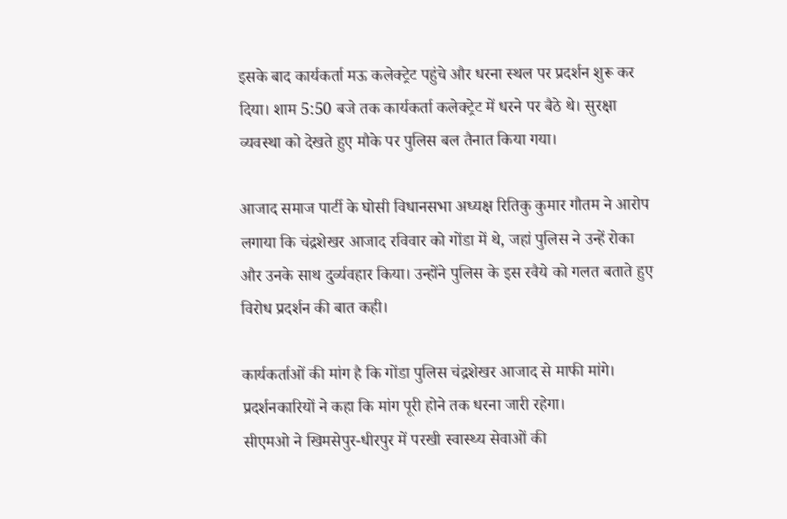इसके बाद कार्यकर्ता मऊ कलेक्ट्रेट पहुंचे और धरना स्थल पर प्रदर्शन शुरू कर दिया। शाम 5:50 बजे तक कार्यकर्ता कलेक्ट्रेट में धरने पर बैठे थे। सुरक्षा व्यवस्था को देखते हुए मौके पर पुलिस बल तैनात किया गया।

आजाद समाज पार्टी के घोसी विधानसभा अध्यक्ष रितिकु कुमार गौतम ने आरोप लगाया कि चंद्रशेखर आजाद रविवार को गोंडा में थे, जहां पुलिस ने उन्हें रोका और उनके साथ दुर्व्यवहार किया। उन्होंने पुलिस के इस रवैये को गलत बताते हुए विरोध प्रदर्शन की बात कही।

कार्यकर्ताओं की मांग है कि गोंडा पुलिस चंद्रशेखर आजाद से माफी मांगे। प्रदर्शनकारियों ने कहा कि मांग पूरी होने तक धरना जारी रहेगा।
सीएमओ ने खिमसेपुर-धीरपुर में परखी स्वास्थ्य सेवाओं की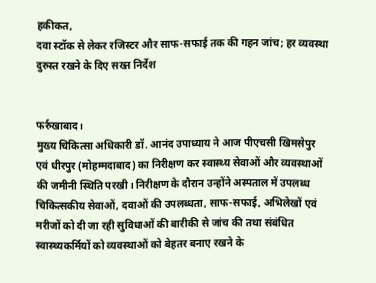हकीकत,
दवा स्टॉक से लेकर रजिस्टर और साफ-सफाई तक की गहन जांच; हर व्यवस्था दुरुस्त रखने के दिए सख्त निर्देश


फर्रुखाबाद।
मुख्य चिकित्सा अधिकारी डॉ. आनंद उपाध्याय ने आज पीएचसी खिमसेपुर एवं धीरपुर (मोहम्मदाबाद) का निरीक्षण कर स्वास्थ्य सेवाओं और व्यवस्थाओं की जमीनी स्थिति परखी। निरीक्षण के दौरान उन्होंने अस्पताल में उपलब्ध चिकित्सकीय सेवाओं, दवाओं की उपलब्धता, साफ-सफाई, अभिलेखों एवं मरीजों को दी जा रही सुविधाओं की बारीकी से जांच की तथा संबंधित स्वास्थ्यकर्मियों को व्यवस्थाओं को बेहतर बनाए रखने के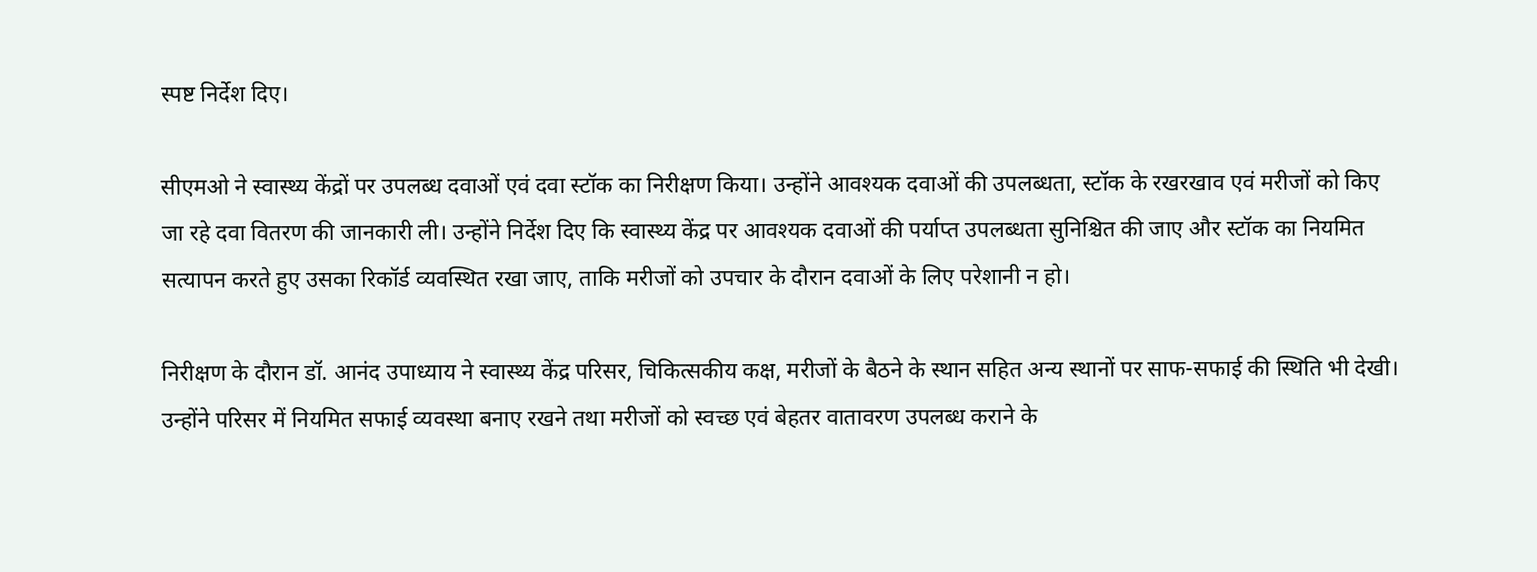स्पष्ट निर्देश दिए।

सीएमओ ने स्वास्थ्य केंद्रों पर उपलब्ध दवाओं एवं दवा स्टॉक का निरीक्षण किया। उन्होंने आवश्यक दवाओं की उपलब्धता, स्टॉक के रखरखाव एवं मरीजों को किए जा रहे दवा वितरण की जानकारी ली। उन्होंने निर्देश दिए कि स्वास्थ्य केंद्र पर आवश्यक दवाओं की पर्याप्त उपलब्धता सुनिश्चित की जाए और स्टॉक का नियमित सत्यापन करते हुए उसका रिकॉर्ड व्यवस्थित रखा जाए, ताकि मरीजों को उपचार के दौरान दवाओं के लिए परेशानी न हो।

निरीक्षण के दौरान डॉ. आनंद उपाध्याय ने स्वास्थ्य केंद्र परिसर, चिकित्सकीय कक्ष, मरीजों के बैठने के स्थान सहित अन्य स्थानों पर साफ-सफाई की स्थिति भी देखी। उन्होंने परिसर में नियमित सफाई व्यवस्था बनाए रखने तथा मरीजों को स्वच्छ एवं बेहतर वातावरण उपलब्ध कराने के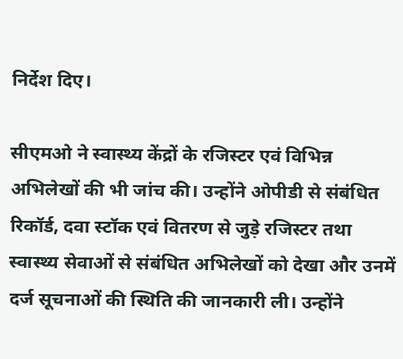निर्देश दिए।

सीएमओ ने स्वास्थ्य केंद्रों के रजिस्टर एवं विभिन्न अभिलेखों की भी जांच की। उन्होंने ओपीडी से संबंधित रिकॉर्ड, दवा स्टॉक एवं वितरण से जुड़े रजिस्टर तथा स्वास्थ्य सेवाओं से संबंधित अभिलेखों को देखा और उनमें दर्ज सूचनाओं की स्थिति की जानकारी ली। उन्होंने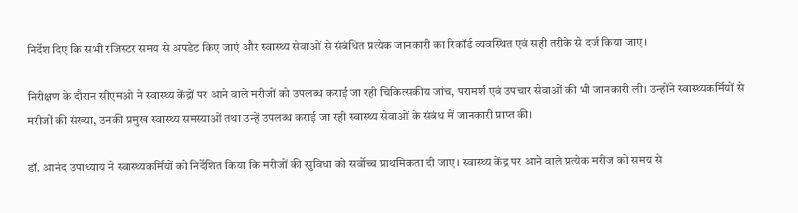निर्देश दिए कि सभी रजिस्टर समय से अपडेट किए जाएं और स्वास्थ्य सेवाओं से संबंधित प्रत्येक जानकारी का रिकॉर्ड व्यवस्थित एवं सही तरीके से दर्ज किया जाए।

निरीक्षण के दौरान सीएमओ ने स्वास्थ्य केंद्रों पर आने वाले मरीजों को उपलब्ध कराई जा रही चिकित्सकीय जांच, परामर्श एवं उपचार सेवाओं की भी जानकारी ली। उन्होंने स्वास्थ्यकर्मियों से मरीजों की संख्या, उनकी प्रमुख स्वास्थ्य समस्याओं तथा उन्हें उपलब्ध कराई जा रही स्वास्थ्य सेवाओं के संबंध में जानकारी प्राप्त की।

डॉ. आनंद उपाध्याय ने स्वास्थ्यकर्मियों को निर्देशित किया कि मरीजों की सुविधा को सर्वोच्च प्राथमिकता दी जाए। स्वास्थ्य केंद्र पर आने वाले प्रत्येक मरीज को समय से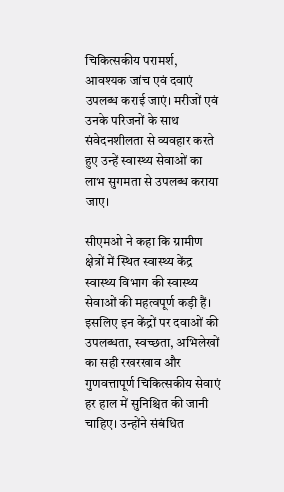चिकित्सकीय परामर्श, आवश्यक जांच एवं दवाएं उपलब्ध कराई जाएं। मरीजों एवं उनके परिजनों के साथ संवेदनशीलता से व्यवहार करते हुए उन्हें स्वास्थ्य सेवाओं का लाभ सुगमता से उपलब्ध कराया जाए।

सीएमओ ने कहा कि ग्रामीण क्षेत्रों में स्थित स्वास्थ्य केंद्र स्वास्थ्य विभाग की स्वास्थ्य सेवाओं की महत्वपूर्ण कड़ी हैं। इसलिए इन केंद्रों पर दवाओं की उपलब्धता, स्वच्छता, अभिलेखों का सही रखरखाव और गुणवत्तापूर्ण चिकित्सकीय सेवाएं हर हाल में सुनिश्चित की जानी चाहिए। उन्होंने संबंधित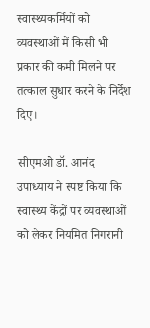स्वास्थ्यकर्मियों को व्यवस्थाओं में किसी भी प्रकार की कमी मिलने पर तत्काल सुधार करने के निर्देश दिए।

सीएमओ डॉ. आनंद उपाध्याय ने स्पष्ट किया कि स्वास्थ्य केंद्रों पर व्यवस्थाओं को लेकर नियमित निगरानी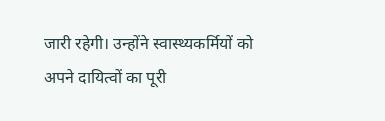जारी रहेगी। उन्होंने स्वास्थ्यकर्मियों को अपने दायित्वों का पूरी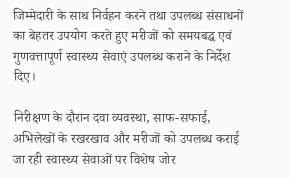जिम्मेदारी के साथ निर्वहन करने तथा उपलब्ध संसाधनों का बेहतर उपयोग करते हुए मरीजों को समयबद्ध एवं गुणवत्तापूर्ण स्वास्थ्य सेवाएं उपलब्ध कराने के निर्देश दिए।

निरीक्षण के दौरान दवा व्यवस्था, साफ-सफाई, अभिलेखों के रखरखाव और मरीजों को उपलब्ध कराई जा रही स्वास्थ्य सेवाओं पर विशेष जोर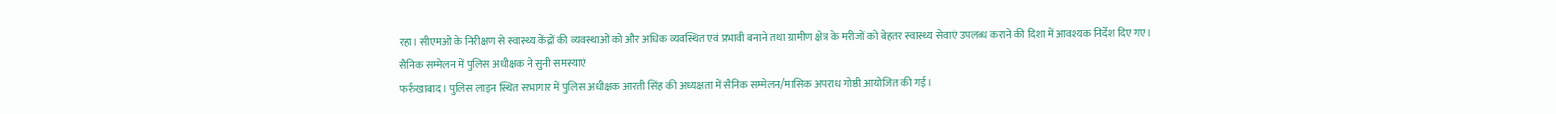रहा। सीएमओ के निरीक्षण से स्वास्थ्य केंद्रों की व्यवस्थाओं को और अधिक व्यवस्थित एवं प्रभावी बनाने तथा ग्रामीण क्षेत्र के मरीजों को बेहतर स्वास्थ्य सेवाएं उपलब्ध कराने की दिशा में आवश्यक निर्देश दिए गए।
सैनिक सम्मेलन में पुलिस अधीक्षक ने सुनी समस्याएं
फर्रुखाबाद। पुलिस लाइन स्थित सभागार में पुलिस अधीक्षक आरती सिंह की अध्यक्षता में सैनिक सम्मेलन/मासिक अपराध गोष्ठी आयोजित की गई।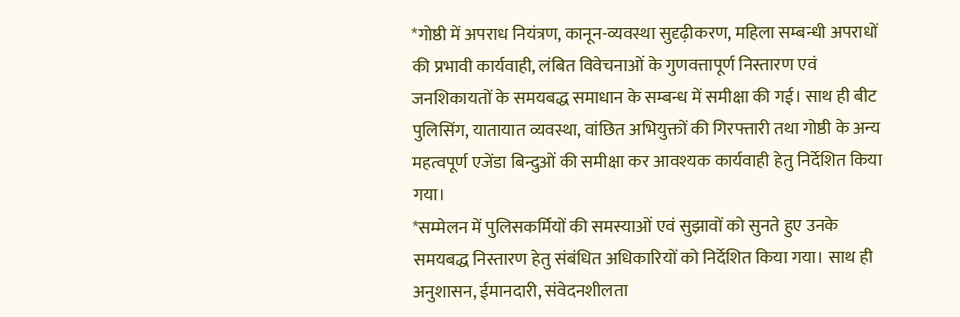*गोष्ठी में अपराध नियंत्रण, कानून-व्यवस्था सुदृढ़ीकरण, महिला सम्बन्धी अपराधों की प्रभावी कार्यवाही, लंबित विवेचनाओं के गुणवत्तापूर्ण निस्तारण एवं जनशिकायतों के समयबद्ध समाधान के सम्बन्ध में समीक्षा की गई। साथ ही बीट पुलिसिंग, यातायात व्यवस्था, वांछित अभियुक्तों की गिरफ्तारी तथा गोष्ठी के अन्य महत्वपूर्ण एजेंडा बिन्दुओं की समीक्षा कर आवश्यक कार्यवाही हेतु निर्देशित किया गया।
*सम्मेलन में पुलिसकर्मियों की समस्याओं एवं सुझावों को सुनते हुए उनके समयबद्ध निस्तारण हेतु संबंधित अधिकारियों को निर्देशित किया गया। साथ ही अनुशासन, ईमानदारी, संवेदनशीलता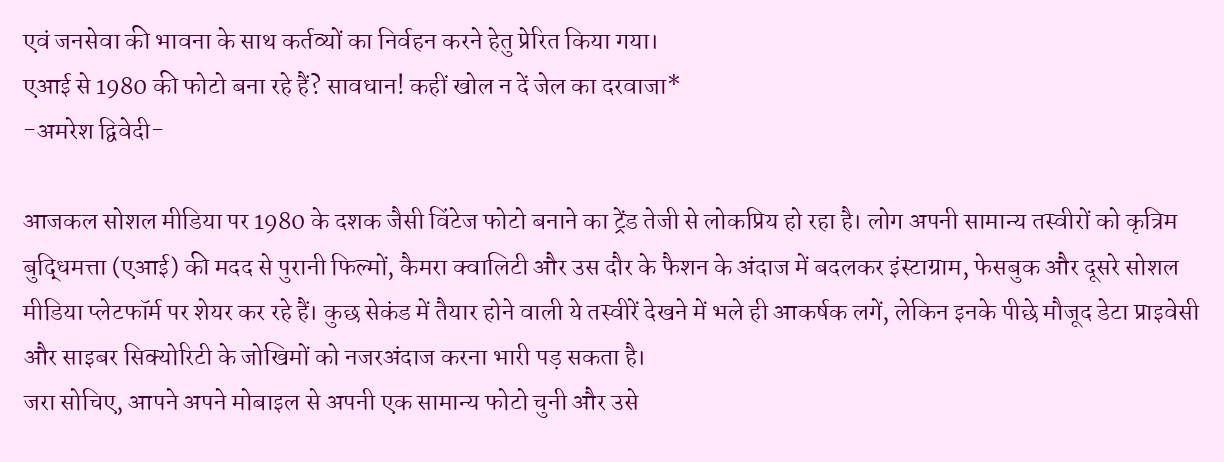एवं जनसेवा की भावना के साथ कर्तव्यों का निर्वहन करने हेतु प्रेरित किया गया।
एआई से 1980 की फोटो बना रहे हैं? सावधान! कहीं खोल न दें जेल का दरवाजा*
-अमरेश द्विवेदी-

आजकल सोशल मीडिया पर 1980 के दशक जैसी विंटेज फोटो बनाने का ट्रेंड तेजी से लोकप्रिय हो रहा है। लोग अपनी सामान्य तस्वीरों को कृत्रिम बुद्धिमत्ता (एआई) की मदद से पुरानी फिल्मों, कैमरा क्वालिटी और उस दौर के फैशन के अंदाज में बदलकर इंस्टाग्राम, फेसबुक और दूसरे सोशल मीडिया प्लेटफॉर्म पर शेयर कर रहे हैं। कुछ सेकंड में तैयार होने वाली ये तस्वीरें देखने में भले ही आकर्षक लगें, लेकिन इनके पीछे मौजूद डेटा प्राइवेसी और साइबर सिक्योरिटी के जोखिमों को नजरअंदाज करना भारी पड़ सकता है।
जरा सोचिए, आपने अपने मोबाइल से अपनी एक सामान्य फोटो चुनी और उसे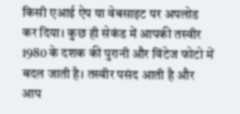किसी एआई ऐप या वेबसाइट पर अपलोड कर दिया। कुछ ही सेकंड में आपकी तस्वीर 1980 के दशक की पुरानी और विंटेज फोटो में बदल जाती है। तस्वीर पसंद आती है और आप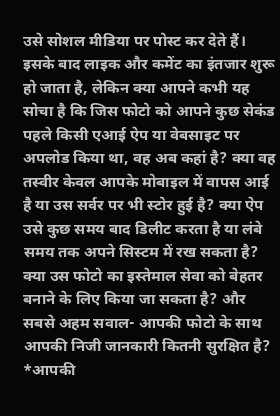उसे सोशल मीडिया पर पोस्ट कर देते हैं। इसके बाद लाइक और कमेंट का इंतजार शुरू हो जाता है, लेकिन क्या आपने कभी यह सोचा है कि जिस फोटो को आपने कुछ सेकंड पहले किसी एआई ऐप या वेबसाइट पर अपलोड किया था, वह अब कहां है? क्या वह तस्वीर केवल आपके मोबाइल में वापस आई है या उस सर्वर पर भी स्टोर हुई है? क्या ऐप उसे कुछ समय बाद डिलीट करता है या लंबे समय तक अपने सिस्टम में रख सकता है? क्या उस फोटो का इस्तेमाल सेवा को बेहतर बनाने के लिए किया जा सकता है? और सबसे अहम सवाल- आपकी फोटो के साथ आपकी निजी जानकारी कितनी सुरक्षित है?
*आपकी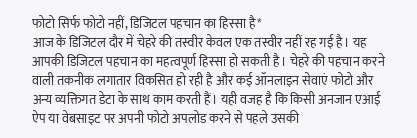फोटो सिर्फ फोटो नहीं, डिजिटल पहचान का हिस्सा है*
आज के डिजिटल दौर में चेहरे की तस्वीर केवल एक तस्वीर नहीं रह गई है। यह आपकी डिजिटल पहचान का महत्वपूर्ण हिस्सा हो सकती है। चेहरे की पहचान करने वाली तकनीक लगातार विकसित हो रही है और कई ऑनलाइन सेवाएं फोटो और अन्य व्यक्तिगत डेटा के साथ काम करती हैं। यही वजह है कि किसी अनजान एआई ऐप या वेबसाइट पर अपनी फोटो अपलोड करने से पहले उसकी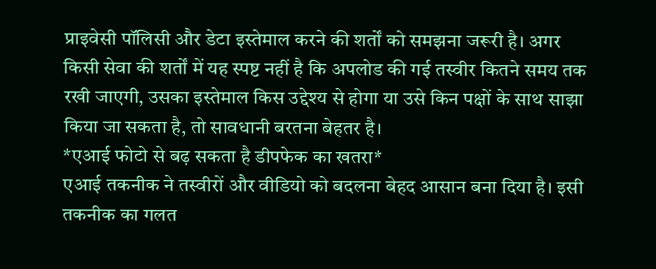प्राइवेसी पॉलिसी और डेटा इस्तेमाल करने की शर्तों को समझना जरूरी है। अगर किसी सेवा की शर्तों में यह स्पष्ट नहीं है कि अपलोड की गई तस्वीर कितने समय तक रखी जाएगी, उसका इस्तेमाल किस उद्देश्य से होगा या उसे किन पक्षों के साथ साझा किया जा सकता है, तो सावधानी बरतना बेहतर है।
*एआई फोटो से बढ़ सकता है डीपफेक का खतरा*
एआई तकनीक ने तस्वीरों और वीडियो को बदलना बेहद आसान बना दिया है। इसी तकनीक का गलत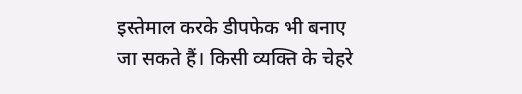इस्तेमाल करके डीपफेक भी बनाए जा सकते हैं। किसी व्यक्ति के चेहरे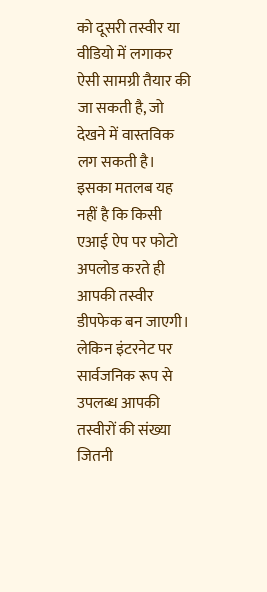को दूसरी तस्वीर या वीडियो में लगाकर ऐसी सामग्री तैयार की जा सकती है, जो देखने में वास्तविक लग सकती है। इसका मतलब यह नहीं है कि किसी एआई ऐप पर फोटो अपलोड करते ही आपकी तस्वीर डीपफेक बन जाएगी। लेकिन इंटरनेट पर सार्वजनिक रूप से उपलब्ध आपकी तस्वीरों की संख्या जितनी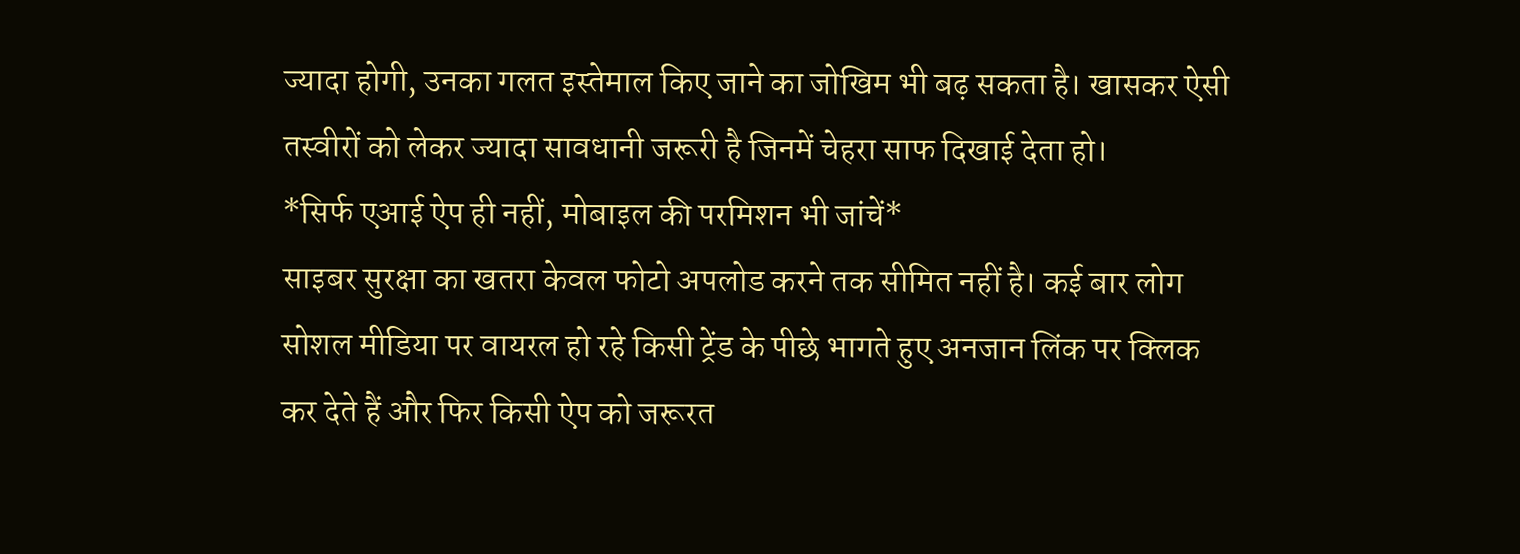ज्यादा होगी, उनका गलत इस्तेमाल किए जाने का जोखिम भी बढ़ सकता है। खासकर ऐसी तस्वीरों को लेकर ज्यादा सावधानी जरूरी है जिनमें चेहरा साफ दिखाई देता हो।
*सिर्फ एआई ऐप ही नहीं, मोबाइल की परमिशन भी जांचें*
साइबर सुरक्षा का खतरा केवल फोटो अपलोड करने तक सीमित नहीं है। कई बार लोग सोशल मीडिया पर वायरल हो रहे किसी ट्रेंड के पीछे भागते हुए अनजान लिंक पर क्लिक कर देते हैं और फिर किसी ऐप को जरूरत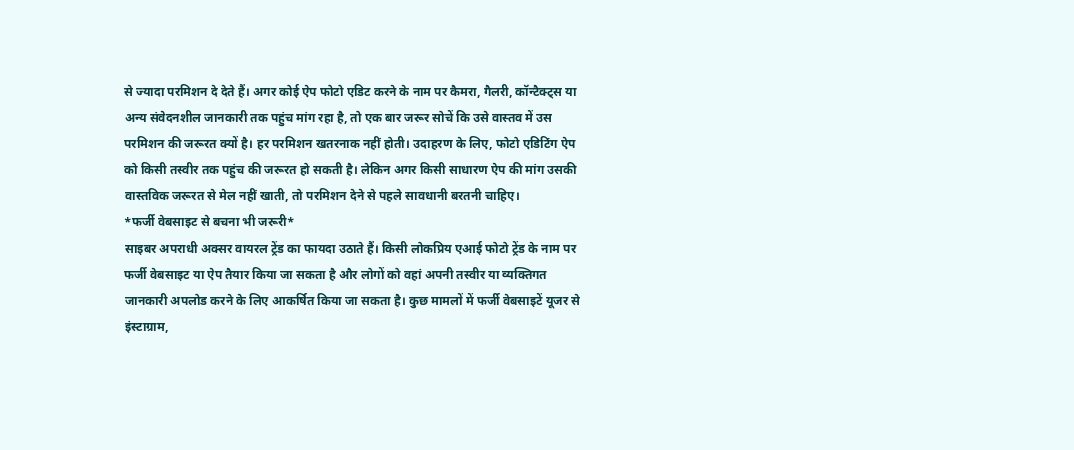से ज्यादा परमिशन दे देते हैं। अगर कोई ऐप फोटो एडिट करने के नाम पर कैमरा, गैलरी, कॉन्टैक्ट्स या अन्य संवेदनशील जानकारी तक पहुंच मांग रहा है, तो एक बार जरूर सोचें कि उसे वास्तव में उस परमिशन की जरूरत क्यों है। हर परमिशन खतरनाक नहीं होती। उदाहरण के लिए, फोटो एडिटिंग ऐप को किसी तस्वीर तक पहुंच की जरूरत हो सकती है। लेकिन अगर किसी साधारण ऐप की मांग उसकी वास्तविक जरूरत से मेल नहीं खाती, तो परमिशन देने से पहले सावधानी बरतनी चाहिए।
*फर्जी वेबसाइट से बचना भी जरूरी*
साइबर अपराधी अक्सर वायरल ट्रेंड का फायदा उठाते हैं। किसी लोकप्रिय एआई फोटो ट्रेंड के नाम पर फर्जी वेबसाइट या ऐप तैयार किया जा सकता है और लोगों को वहां अपनी तस्वीर या व्यक्तिगत जानकारी अपलोड करने के लिए आकर्षित किया जा सकता है। कुछ मामलों में फर्जी वेबसाइटें यूजर से इंस्टाग्राम,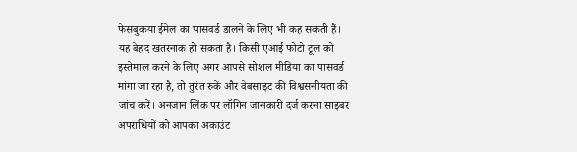फेसबुकया ईमेल का पासवर्ड डालने के लिए भी कह सकती हैं। यह बेहद खतरनाक हो सकता है। किसी एआई फोटो टूल को इस्तेमाल करने के लिए अगर आपसे सोशल मीडिया का पासवर्ड मांगा जा रहा है, तो तुरंत रुकें और वेबसाइट की विश्वसनीयता की जांच करें। अनजान लिंक पर लॉगिन जानकारी दर्ज करना साइबर अपराधियों को आपका अकाउंट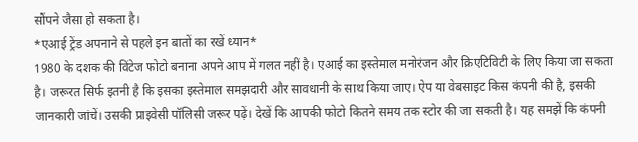सौंपने जैसा हो सकता है।
*एआई ट्रेंड अपनाने से पहले इन बातों का रखें ध्यान*
1980 के दशक की विंटेज फोटो बनाना अपने आप में गलत नहीं है। एआई का इस्तेमाल मनोरंजन और क्रिएटिविटी के लिए किया जा सकता है। जरूरत सिर्फ इतनी है कि इसका इस्तेमाल समझदारी और सावधानी के साथ किया जाए। ऐप या वेबसाइट किस कंपनी की है, इसकी जानकारी जांचें। उसकी प्राइवेसी पॉलिसी जरूर पढ़ें। देखें कि आपकी फोटो कितने समय तक स्टोर की जा सकती है। यह समझें कि कंपनी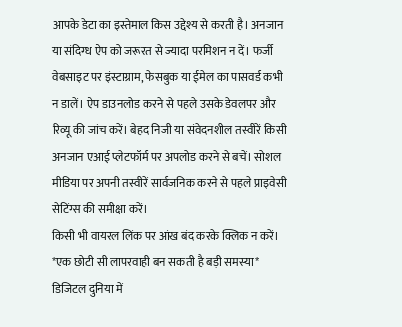आपके डेटा का इस्तेमाल किस उद्देश्य से करती है। अनजान या संदिग्ध ऐप को जरूरत से ज्यादा परमिशन न दें। फर्जी वेबसाइट पर इंस्टाग्राम, फेसबुक या ईमेल का पासवर्ड कभी न डालें। ऐप डाउनलोड करने से पहले उसके डेवलपर और रिव्यू की जांच करें। बेहद निजी या संवेदनशील तस्वीरें किसी अनजान एआई प्लेटफॉर्म पर अपलोड करने से बचें। सोशल मीडिया पर अपनी तस्वीरें सार्वजनिक करने से पहले प्राइवेसी सेटिंग्स की समीक्षा करें।
किसी भी वायरल लिंक पर आंख बंद करके क्लिक न करें।
*एक छोटी सी लापरवाही बन सकती है बड़ी समस्या*
डिजिटल दुनिया में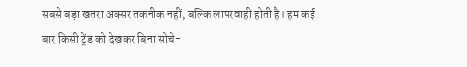सबसे बड़ा खतरा अक्सर तकनीक नहीं, बल्कि लापरवाही होती है। हम कई बार किसी ट्रेंड को देखकर बिना सोचे-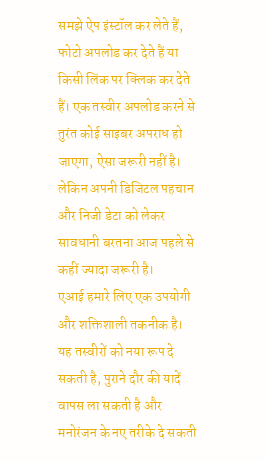समझे ऐप इंस्टॉल कर लेते हैं, फोटो अपलोड कर देते हैं या किसी लिंक पर क्लिक कर देते हैं। एक तस्वीर अपलोड करने से तुरंत कोई साइबर अपराध हो जाएगा, ऐसा जरूरी नहीं है। लेकिन अपनी डिजिटल पहचान और निजी डेटा को लेकर सावधानी बरतना आज पहले से कहीं ज्यादा जरूरी है।
एआई हमारे लिए एक उपयोगी और शक्तिशाली तकनीक है। यह तस्वीरों को नया रूप दे सकती है, पुराने दौर की यादें वापस ला सकती है और मनोरंजन के नए तरीके दे सकती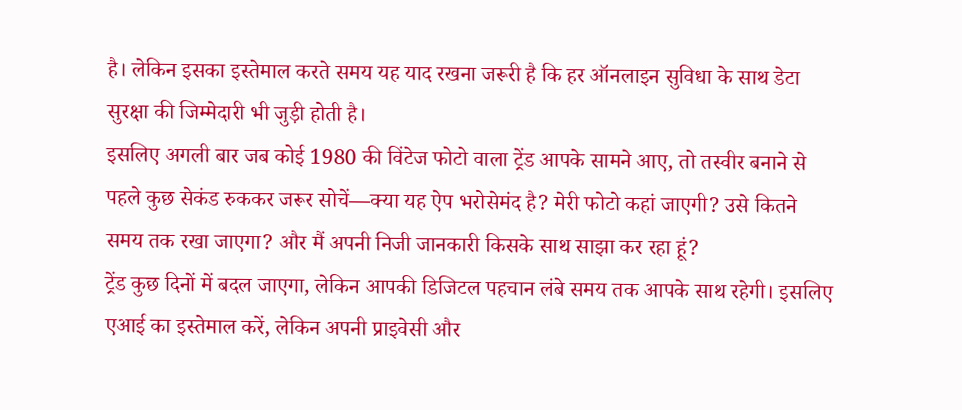है। लेकिन इसका इस्तेमाल करते समय यह याद रखना जरूरी है कि हर ऑनलाइन सुविधा के साथ डेटा सुरक्षा की जिम्मेदारी भी जुड़ी होती है।
इसलिए अगली बार जब कोई 1980 की विंटेज फोटो वाला ट्रेंड आपके सामने आए, तो तस्वीर बनाने से पहले कुछ सेकंड रुककर जरूर सोचें—क्या यह ऐप भरोसेमंद है? मेरी फोटो कहां जाएगी? उसे कितने समय तक रखा जाएगा? और मैं अपनी निजी जानकारी किसके साथ साझा कर रहा हूं?
ट्रेंड कुछ दिनों में बदल जाएगा, लेकिन आपकी डिजिटल पहचान लंबे समय तक आपके साथ रहेगी। इसलिए एआई का इस्तेमाल करें, लेकिन अपनी प्राइवेसी और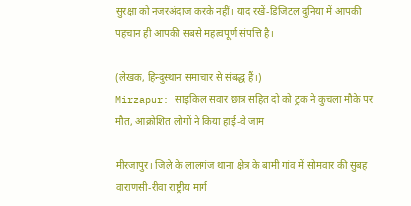सुरक्षा को नजरअंदाज करके नहीं। याद रखें-डिजिटल दुनिया में आपकी पहचान ही आपकी सबसे महत्वपूर्ण संपत्ति है।

(लेखक, हिन्दुस्थान समाचार से संबद्ध हैं।)
Mirzapur: साइकिल सवार छात्र सहित दो को ट्रक ने कुचला मौके पर मौत, आक्रोशित लोगों ने किया हाई-वे जाम

मीरजापुर। जिले के लालगंज थाना क्षेत्र के बामी गांव में सोमवार की सुबह वाराणसी-रीवा राष्ट्रीय मार्ग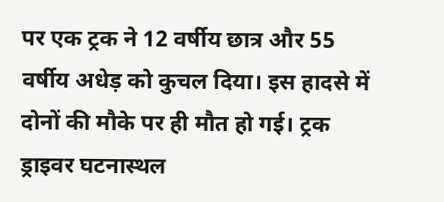पर एक ट्रक ने 12 वर्षीय छात्र और 55 वर्षीय अधेड़ को कुचल दिया। इस हादसे में दोनों की मौके पर ही मौत हो गई। ट्रक ड्राइवर घटनास्थल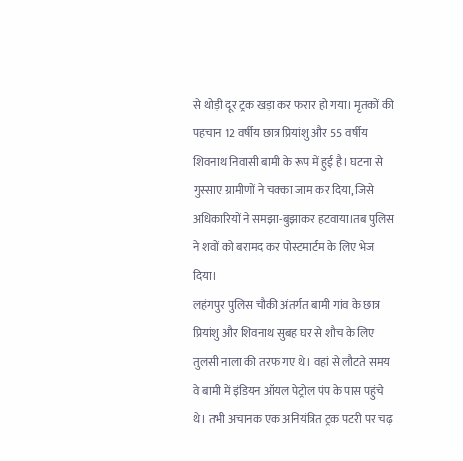से थोड़ी दूर ट्रक खड़ा कर फरार हो गया। मृतकों की पहचान 12 वर्षीय छात्र प्रियांशु और 55 वर्षीय शिवनाथ निवासी बामी के रूप में हुई है। घटना से गुस्साए ग्रामीणों ने चक्का जाम कर दिया, जिसे अधिकारियों ने समझा-बुझाकर हटवाया।तब पुलिस ने शवों को बरामद कर पोस्टमार्टम के लिए भेज दिया।
लहंगपुर पुलिस चौकी अंतर्गत बामी गांव के छात्र प्रियांशु और शिवनाथ सुबह घर से शौच के लिए तुलसी नाला की तरफ गए थे। वहां से लौटते समय वे बामी में इंडियन ऑयल पेट्रोल पंप के पास पहुंचे थे। तभी अचानक एक अनियंत्रित ट्रक पटरी पर चढ़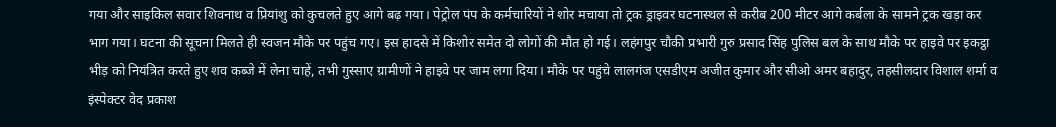गया और साइकिल सवार शिवनाथ व प्रियांशु को कुचलते हुए आगे बढ़ गया। पेट्रोल पंप के कर्मचारियों ने शोर मचाया तो ट्रक ड्राइवर घटनास्थल से करीब 200 मीटर आगे कर्बला के सामने ट्रक खड़ा कर भाग गया। घटना की सूचना मिलते ही स्वजन मौके पर पहुंच गए। इस हादसे में किशोर समेत दो लोगों की मौत हो गई। लहंगपुर चौकी प्रभारी गुरु प्रसाद सिंह पुलिस बल के साथ मौके पर हाइवे पर इकट्ठा भीड़ को नियंत्रित करते हुए शव कब्जे में लेना चाहें, तभी गुस्साए ग्रामीणों ने हाइवे पर जाम लगा दिया। मौके पर पहुंचे लालगंज एसडीएम अजीत कुमार और सीओ अमर बहादुर, तहसीलदार विशाल शर्मा व इंस्पेक्टर वेद प्रकाश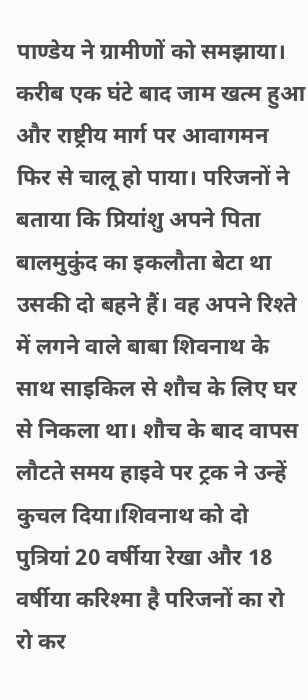पाण्डेय ने ग्रामीणों को समझाया। करीब एक घंटे बाद जाम खत्म हुआ और राष्ट्रीय मार्ग पर आवागमन फिर से चालू हो पाया। परिजनों ने बताया कि प्रियांशु अपने पिता बालमुकुंद का इकलौता बेटा था उसकी दो बहने हैं। वह अपने रिश्ते में लगने वाले बाबा शिवनाथ के साथ साइकिल से शौच के लिए घर से निकला था। शौच के बाद वापस लौटते समय हाइवे पर ट्रक ने उन्हें कुचल दिया।शिवनाथ को दो पुत्रियां 20 वर्षीया रेखा और 18 वर्षीया करिश्मा है परिजनों का रो रो कर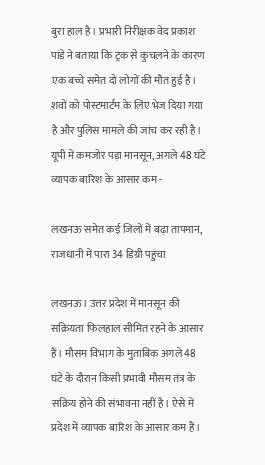बुरा हाल है। प्रभारी निरीक्षक वेद प्रकाश पांडे ने बताया कि ट्रक से कुचलने के कारण एक बच्चे समेत दो लोगों की मौत हुई है। शवों को पोस्टमार्टम के लिए भेज दिया गया है और पुलिस मामले की जांच कर रही है।
यूपी में कमजोर पड़ा मानसून, अगले 48 घंटे व्यापक बारिश के आसार कम -

लखनऊ समेत कई जिलों में बढ़ा तापमान, राजधानी में पारा 34 डिग्री पहुंचा

लखनऊ। उत्तर प्रदेश में मानसून की सक्रियता फिलहाल सीमित रहने के आसार हैं। मौसम विभाग के मुताबिक अगले 48 घंटे के दौरान किसी प्रभावी मौसम तंत्र के सक्रिय होने की संभावना नहीं है। ऐसे में प्रदेश में व्यापक बारिश के आसार कम हैं।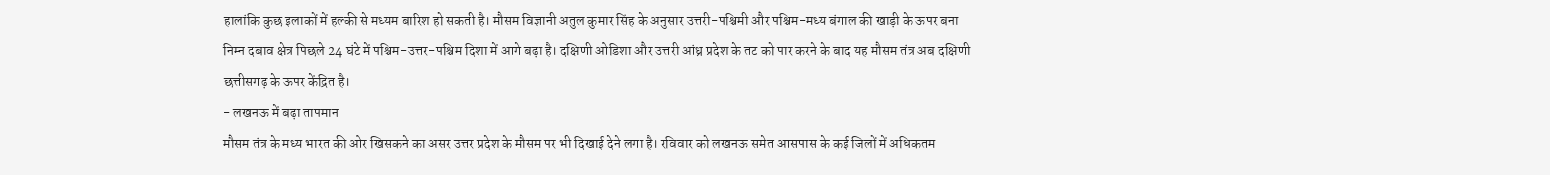हालांकि कुछ इलाकों में हल्की से मध्यम बारिश हो सकती है। मौसम विज्ञानी अतुल कुमार सिंह के अनुसार उत्तरी-पश्चिमी और पश्चिम-मध्य बंगाल की खाड़ी के ऊपर बना निम्न दबाव क्षेत्र पिछले 24 घंटे में पश्चिम-उत्तर-पश्चिम दिशा में आगे बढ़ा है। दक्षिणी ओडिशा और उत्तरी आंध्र प्रदेश के तट को पार करने के बाद यह मौसम तंत्र अब दक्षिणी छत्तीसगढ़ के ऊपर केंद्रित है।
- लखनऊ में बढ़ा तापमान
मौसम तंत्र के मध्य भारत की ओर खिसकने का असर उत्तर प्रदेश के मौसम पर भी दिखाई देने लगा है। रविवार को लखनऊ समेत आसपास के कई जिलों में अधिकतम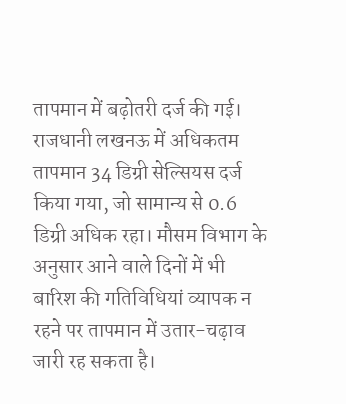तापमान में बढ़ोतरी दर्ज की गई। राजधानी लखनऊ में अधिकतम तापमान 34 डिग्री सेल्सियस दर्ज किया गया, जो सामान्य से 0.6 डिग्री अधिक रहा। मौसम विभाग के अनुसार आने वाले दिनों में भी बारिश की गतिविधियां व्यापक न रहने पर तापमान में उतार-चढ़ाव जारी रह सकता है।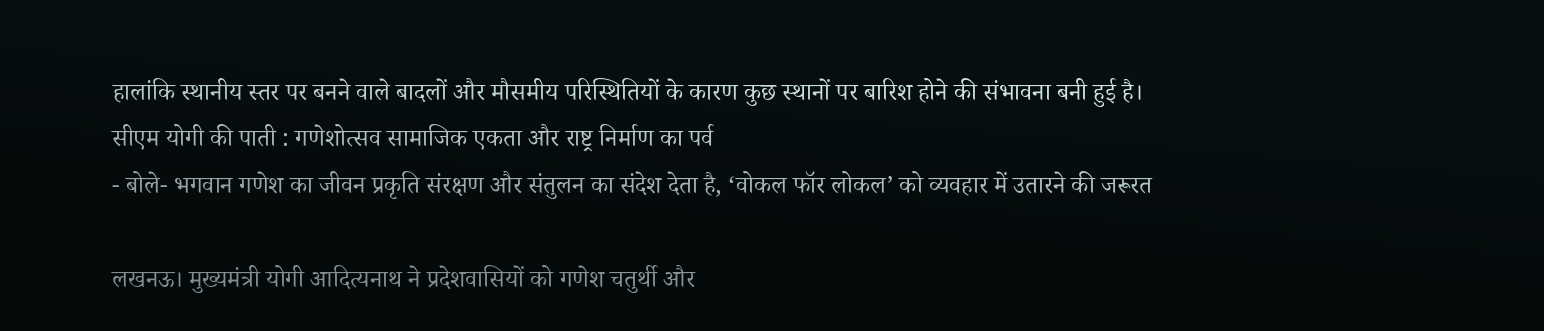हालांकि स्थानीय स्तर पर बनने वाले बादलों और मौसमीय परिस्थितियों के कारण कुछ स्थानों पर बारिश होने की संभावना बनी हुई है।
सीएम योगी की पाती : गणेशोत्सव सामाजिक एकता और राष्ट्र निर्माण का पर्व
- बोले- भगवान गणेश का जीवन प्रकृति संरक्षण और संतुलन का संदेश देता है, ‘वोकल फॉर लोकल’ को व्यवहार में उतारने की जरूरत

लखनऊ। मुख्यमंत्री योगी आदित्यनाथ ने प्रदेशवासियों को गणेश चतुर्थी और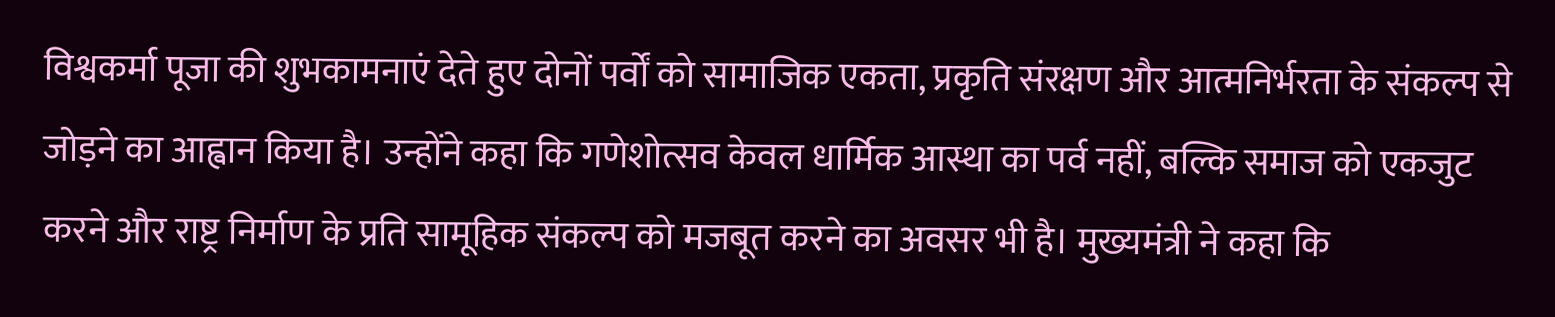विश्वकर्मा पूजा की शुभकामनाएं देते हुए दोनों पर्वों को सामाजिक एकता, प्रकृति संरक्षण और आत्मनिर्भरता के संकल्प से जोड़ने का आह्वान किया है। उन्होंने कहा कि गणेशोत्सव केवल धार्मिक आस्था का पर्व नहीं, बल्कि समाज को एकजुट करने और राष्ट्र निर्माण के प्रति सामूहिक संकल्प को मजबूत करने का अवसर भी है। मुख्यमंत्री ने कहा कि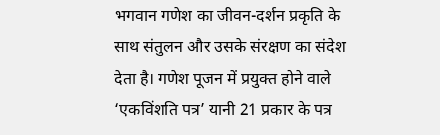भगवान गणेश का जीवन-दर्शन प्रकृति के साथ संतुलन और उसके संरक्षण का संदेश देता है। गणेश पूजन में प्रयुक्त होने वाले ‘एकविंशति पत्र’ यानी 21 प्रकार के पत्र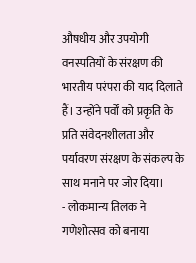औषधीय और उपयोगी वनस्पतियों के संरक्षण की भारतीय परंपरा की याद दिलाते हैं। उन्होंने पर्वों को प्रकृति के प्रति संवेदनशीलता और पर्यावरण संरक्षण के संकल्प के साथ मनाने पर जोर दिया।
- लोकमान्य तिलक ने गणेशोत्सव को बनाया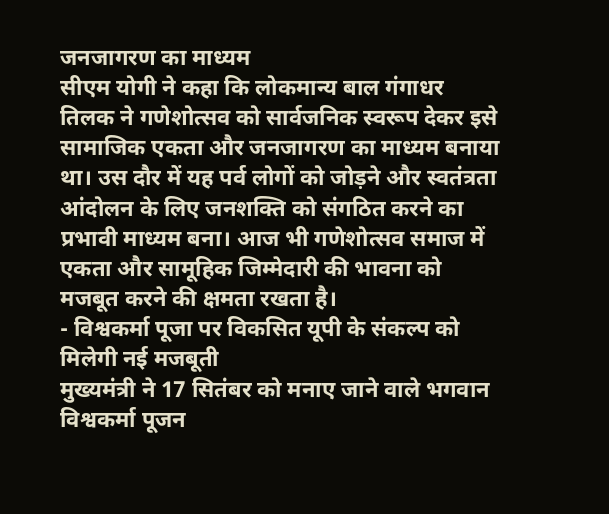जनजागरण का माध्यम
सीएम योगी ने कहा कि लोकमान्य बाल गंगाधर तिलक ने गणेशोत्सव को सार्वजनिक स्वरूप देकर इसे सामाजिक एकता और जनजागरण का माध्यम बनाया था। उस दौर में यह पर्व लोगों को जोड़ने और स्वतंत्रता आंदोलन के लिए जनशक्ति को संगठित करने का प्रभावी माध्यम बना। आज भी गणेशोत्सव समाज में एकता और सामूहिक जिम्मेदारी की भावना को मजबूत करने की क्षमता रखता है।
- विश्वकर्मा पूजा पर विकसित यूपी के संकल्प को मिलेगी नई मजबूती
मुख्यमंत्री ने 17 सितंबर को मनाए जाने वाले भगवान विश्वकर्मा पूजन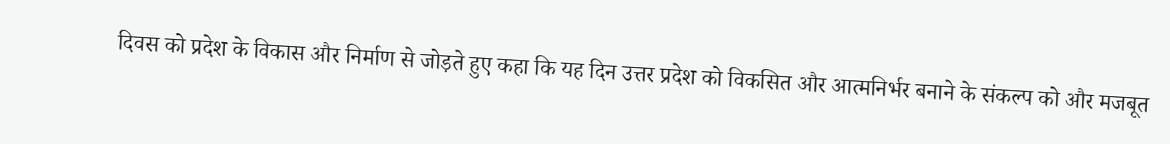दिवस को प्रदेश के विकास और निर्माण से जोड़ते हुए कहा कि यह दिन उत्तर प्रदेश को विकसित और आत्मनिर्भर बनाने के संकल्प को और मजबूत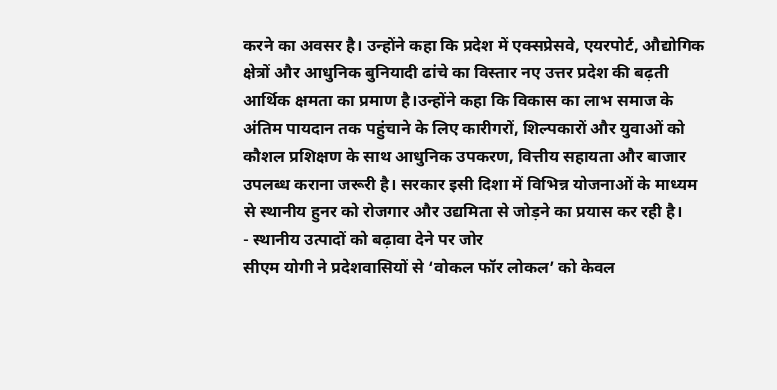करने का अवसर है। उन्होंने कहा कि प्रदेश में एक्सप्रेसवे, एयरपोर्ट, औद्योगिक क्षेत्रों और आधुनिक बुनियादी ढांचे का विस्तार नए उत्तर प्रदेश की बढ़ती आर्थिक क्षमता का प्रमाण है।उन्होंने कहा कि विकास का लाभ समाज के अंतिम पायदान तक पहुंचाने के लिए कारीगरों, शिल्पकारों और युवाओं को कौशल प्रशिक्षण के साथ आधुनिक उपकरण, वित्तीय सहायता और बाजार उपलब्ध कराना जरूरी है। सरकार इसी दिशा में विभिन्न योजनाओं के माध्यम से स्थानीय हुनर को रोजगार और उद्यमिता से जोड़ने का प्रयास कर रही है।
- स्थानीय उत्पादों को बढ़ावा देने पर जोर
सीएम योगी ने प्रदेशवासियों से ‘वोकल फॉर लोकल’ को केवल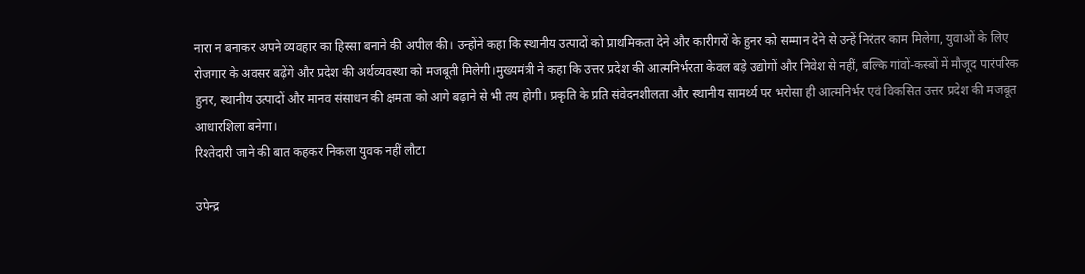नारा न बनाकर अपने व्यवहार का हिस्सा बनाने की अपील की। उन्होंने कहा कि स्थानीय उत्पादों को प्राथमिकता देने और कारीगरों के हुनर को सम्मान देने से उन्हें निरंतर काम मिलेगा, युवाओं के लिए रोजगार के अवसर बढ़ेंगे और प्रदेश की अर्थव्यवस्था को मजबूती मिलेगी।मुख्यमंत्री ने कहा कि उत्तर प्रदेश की आत्मनिर्भरता केवल बड़े उद्योगों और निवेश से नहीं, बल्कि गांवों-कस्बों में मौजूद पारंपरिक हुनर, स्थानीय उत्पादों और मानव संसाधन की क्षमता को आगे बढ़ाने से भी तय होगी। प्रकृति के प्रति संवेदनशीलता और स्थानीय सामर्थ्य पर भरोसा ही आत्मनिर्भर एवं विकसित उत्तर प्रदेश की मजबूत आधारशिला बनेगा।
रिश्तेदारी जाने की बात कहकर निकला युवक नहीं लौटा

उपेन्द्र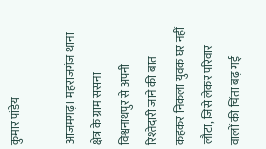कुमार पांडेय

आजमगढ़। महराजगंज थाना क्षेत्र के ग्राम ससना विश्वनाथपुर से अपनी रिश्तेदारी जाने की बात कहकर निकला युवक घर नहीं लौटा, जिसे लेकर परिवार वालों की चिंता बढ़ गई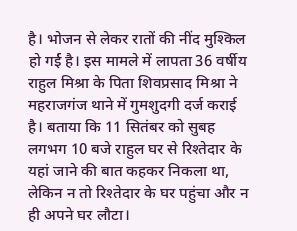है। भोजन से लेकर रातों की नींद मुश्किल हो गर्ई है। इस मामले में लापता 36 वर्षीय राहुल मिश्रा के पिता शिवप्रसाद मिश्रा ने महराजगंज थाने में गुमशुदगी दर्ज कराई है। बताया कि 11 सितंबर को सुबह लगभग 10 बजे राहुल घर से रिश्तेदार के यहां जाने की बात कहकर निकला था, लेकिन न तो रिश्तेदार के घर पहुंचा और न ही अपने घर लौटा।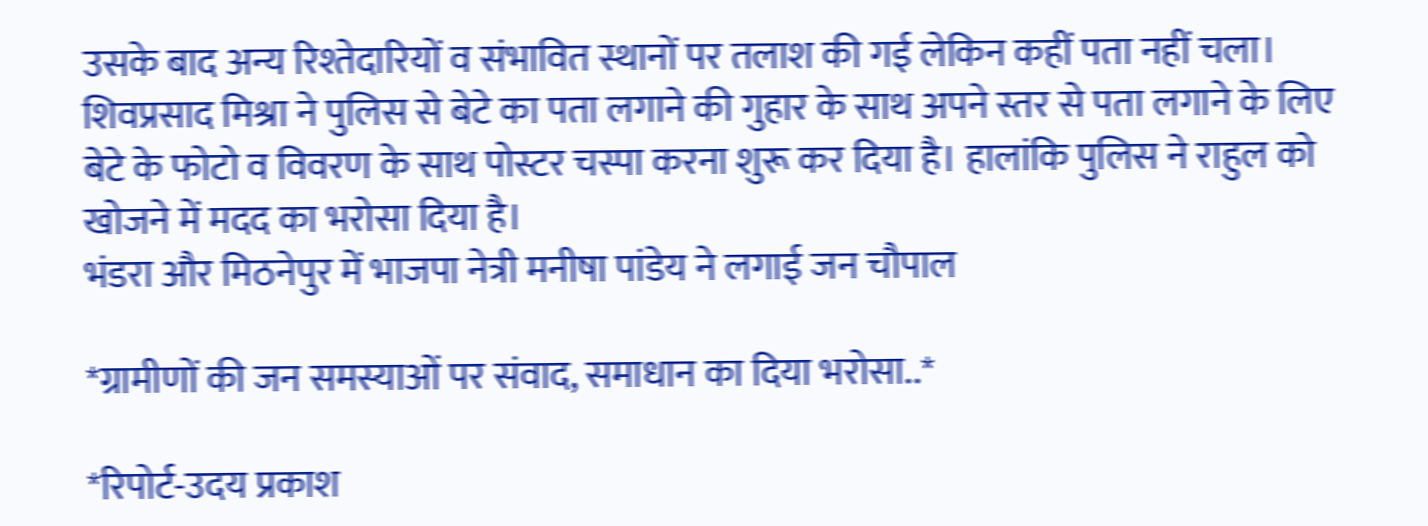उसके बाद अन्य रिश्तेदारियों व संभावित स्थानों पर तलाश की गई लेकिन कहीं पता नहीं चला। शिवप्रसाद मिश्रा ने पुलिस से बेटे का पता लगाने की गुहार के साथ अपने स्तर से पता लगाने के लिए बेटे के फोटो व विवरण के साथ पोस्टर चस्पा करना शुरू कर दिया है। हालांकि पुलिस ने राहुल को खोजने में मदद का भरोसा दिया है।
भंडरा और मिठनेपुर में भाजपा नेत्री मनीषा पांडेय ने लगाई जन चौपाल

*ग्रामीणों की जन समस्याओं पर संवाद, समाधान का दिया भरोसा..*

*रिपोर्ट-उदय प्रकाश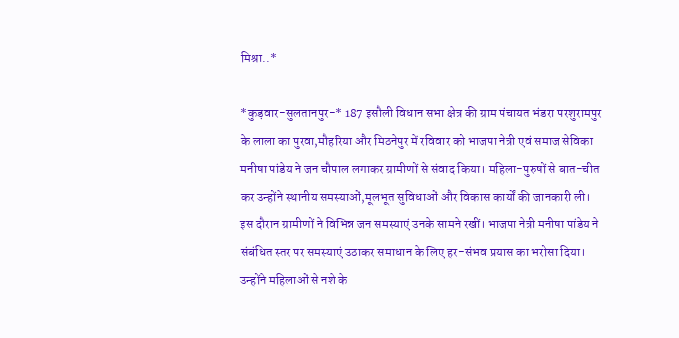मिश्रा..*

*कुड़वार-सुलतानपुर-* 187 इसौली विधान सभा क्षेत्र की ग्राम पंचायत भंडरा परशुरामपुर के लाला का पुरवा,मौहरिया और मिठनेपुर में रविवार को भाजपा नेत्री एवं समाज सेविका मनीषा पांडेय ने जन चौपाल लगाकर ग्रामीणों से संवाद किया। महिला-पुरुषों से बात-चीत कर उन्होंने स्थानीय समस्याओं,मूलभूत सुविधाओं और विकास कार्यों की जानकारी ली। इस दौरान ग्रामीणों ने विभिन्न जन समस्याएं उनके सामने रखीं। भाजपा नेत्री मनीषा पांडेय ने संबंधित स्तर पर समस्याएं उठाकर समाधान के लिए हर-संभव प्रयास का भरोसा दिया। उन्होंने महिलाओं से नशे के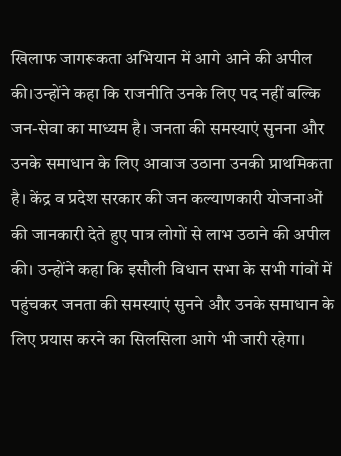खिलाफ जागरूकता अभियान में आगे आने की अपील की।उन्होंने कहा कि राजनीति उनके लिए पद नहीं बल्कि जन-सेवा का माध्यम है। जनता की समस्याएं सुनना और उनके समाधान के लिए आवाज उठाना उनकी प्राथमिकता है। केंद्र व प्रदेश सरकार की जन कल्याणकारी योजनाओं की जानकारी देते हुए पात्र लोगों से लाभ उठाने की अपील की। उन्होंने कहा कि इसौली विधान सभा के सभी गांवों में पहुंचकर जनता की समस्याएं सुनने और उनके समाधान के लिए प्रयास करने का सिलसिला आगे भी जारी रहेगा।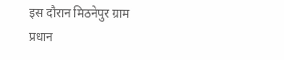इस दौरान मिठनेपुर ग्राम प्रधान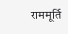राममूर्ति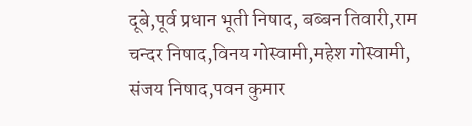दूबे,पूर्व प्रधान भूती निषाद, बब्बन तिवारी,राम चन्दर निषाद,विनय गोस्वामी,महेश गोस्वामी, संजय निषाद,पवन कुमार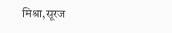मिश्रा,सूरज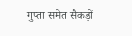गुप्ता समेत सैकड़ों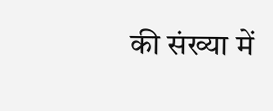की संख्या में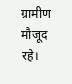ग्रामीण मौजूद रहे।